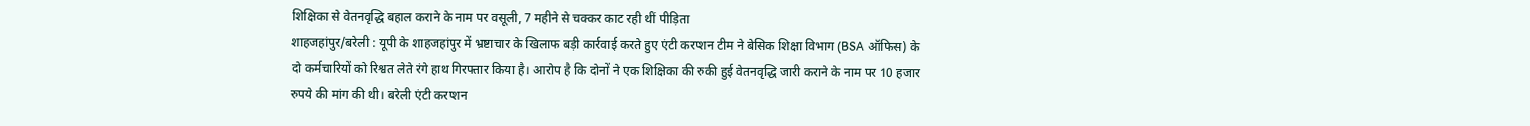शिक्षिका से वेतनवृद्धि बहाल कराने के नाम पर वसूली, 7 महीने से चक्कर काट रही थीं पीड़िता
शाहजहांपुर/बरेली : यूपी के शाहजहांपुर में भ्रष्टाचार के खिलाफ बड़ी कार्रवाई करते हुए एंटी करप्शन टीम ने बेसिक शिक्षा विभाग (BSA ऑफिस) के दो कर्मचारियों को रिश्वत लेते रंगे हाथ गिरफ्तार किया है। आरोप है कि दोनों ने एक शिक्षिका की रुकी हुई वेतनवृद्धि जारी कराने के नाम पर 10 हजार रुपये की मांग की थी। बरेली एंटी करप्शन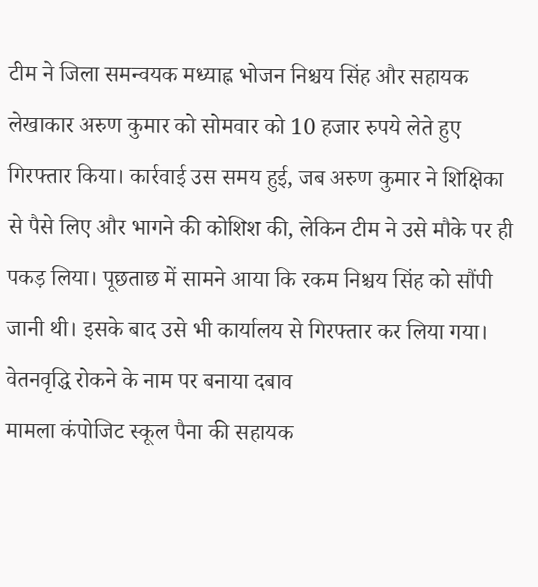टीम ने जिला समन्वयक मध्याह्न भोजन निश्चय सिंह और सहायक लेखाकार अरुण कुमार को सोमवार को 10 हजार रुपये लेते हुए गिरफ्तार किया। कार्रवाई उस समय हुई, जब अरुण कुमार ने शिक्षिका से पैसे लिए और भागने की कोशिश की, लेकिन टीम ने उसे मौके पर ही पकड़ लिया। पूछताछ में सामने आया कि रकम निश्चय सिंह को सौंपी जानी थी। इसके बाद उसे भी कार्यालय से गिरफ्तार कर लिया गया।
वेतनवृद्धि रोकने के नाम पर बनाया दबाव
मामला कंपोजिट स्कूल पैना की सहायक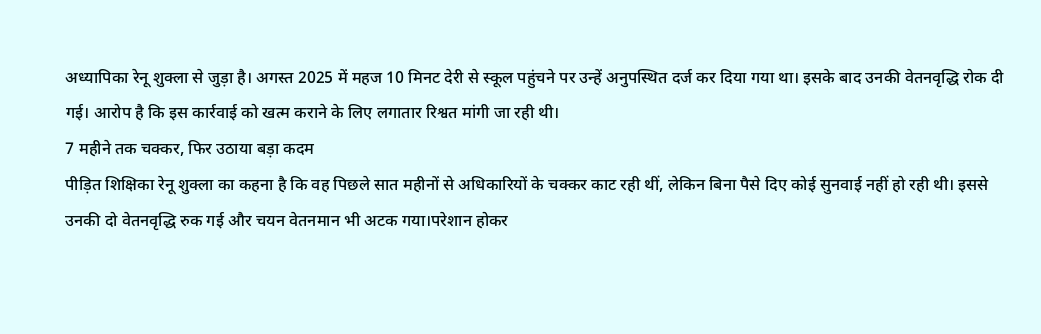अध्यापिका रेनू शुक्ला से जुड़ा है। अगस्त 2025 में महज 10 मिनट देरी से स्कूल पहुंचने पर उन्हें अनुपस्थित दर्ज कर दिया गया था। इसके बाद उनकी वेतनवृद्धि रोक दी गई। आरोप है कि इस कार्रवाई को खत्म कराने के लिए लगातार रिश्वत मांगी जा रही थी।
7 महीने तक चक्कर, फिर उठाया बड़ा कदम
पीड़ित शिक्षिका रेनू शुक्ला का कहना है कि वह पिछले सात महीनों से अधिकारियों के चक्कर काट रही थीं, लेकिन बिना पैसे दिए कोई सुनवाई नहीं हो रही थी। इससे उनकी दो वेतनवृद्धि रुक गई और चयन वेतनमान भी अटक गया।परेशान होकर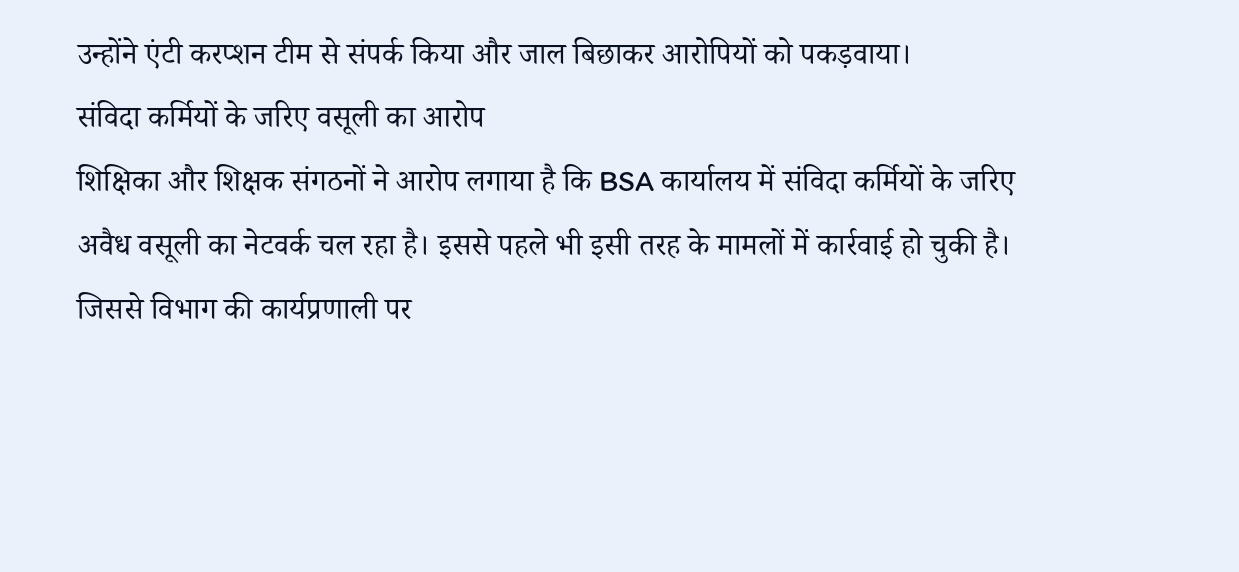उन्होंने एंटी करप्शन टीम से संपर्क किया और जाल बिछाकर आरोपियों को पकड़वाया।
संविदा कर्मियों के जरिए वसूली का आरोप
शिक्षिका और शिक्षक संगठनों ने आरोप लगाया है कि BSA कार्यालय में संविदा कर्मियों के जरिए अवैध वसूली का नेटवर्क चल रहा है। इससे पहले भी इसी तरह के मामलों में कार्रवाई हो चुकी है। जिससे विभाग की कार्यप्रणाली पर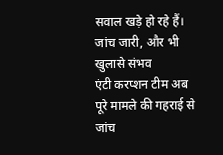सवाल खड़े हो रहे हैं।
जांच जारी, और भी खुलासे संभव
एंटी करप्शन टीम अब पूरे मामले की गहराई से जांच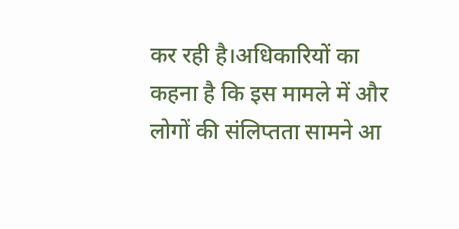कर रही है।अधिकारियों का कहना है कि इस मामले में और लोगों की संलिप्तता सामने आ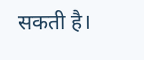सकती है।